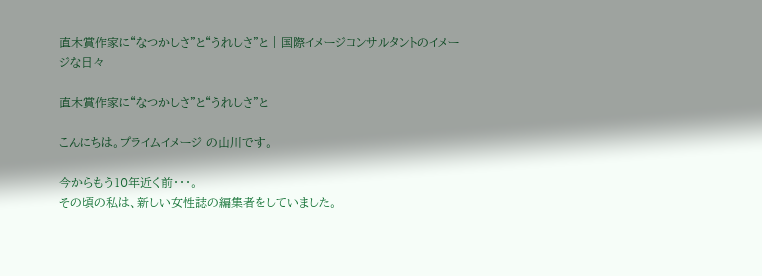直木賞作家に“なつかしさ”と“うれしさ”と | 国際イメージコンサルタントのイメージな日々

直木賞作家に“なつかしさ”と“うれしさ”と

こんにちは。プライムイメージ の山川です。

今からもう10年近く前・・・。
その頃の私は、新しい女性誌の編集者をしていました。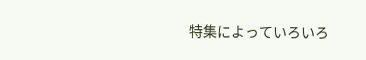特集によっていろいろ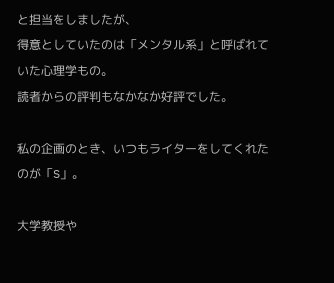と担当をしましたが、
得意としていたのは「メンタル系」と呼ばれていた心理学もの。
読者からの評判もなかなか好評でした。

私の企画のとき、いつもライターをしてくれたのが「S」。

大学教授や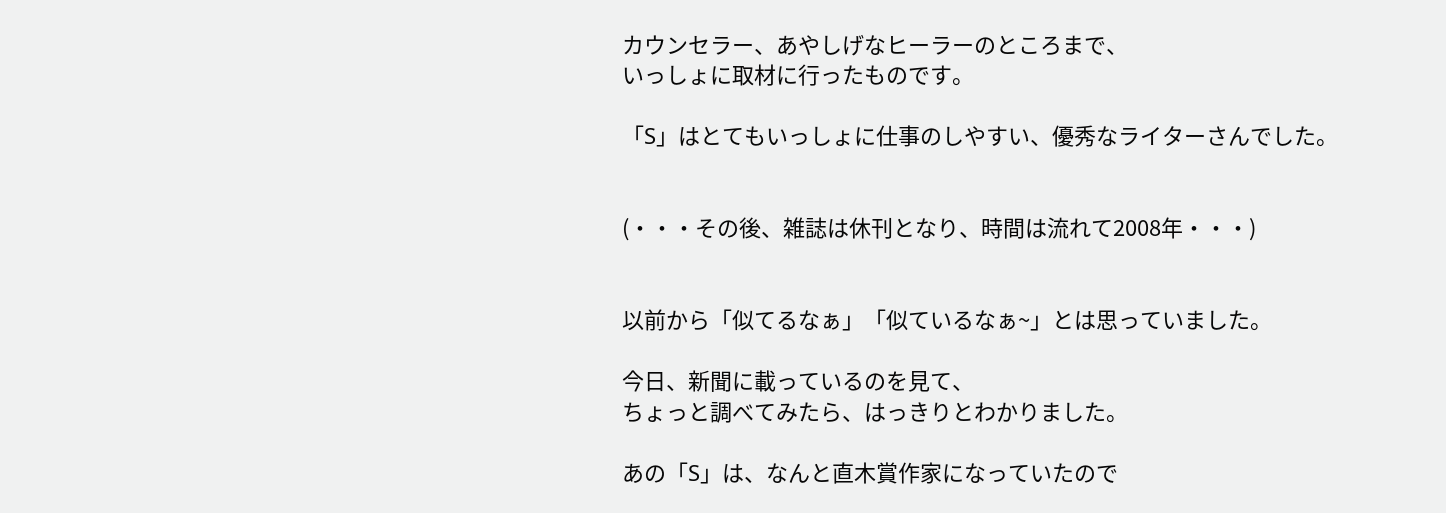カウンセラー、あやしげなヒーラーのところまで、
いっしょに取材に行ったものです。

「S」はとてもいっしょに仕事のしやすい、優秀なライターさんでした。


(・・・その後、雑誌は休刊となり、時間は流れて2008年・・・)


以前から「似てるなぁ」「似ているなぁ~」とは思っていました。

今日、新聞に載っているのを見て、
ちょっと調べてみたら、はっきりとわかりました。

あの「S」は、なんと直木賞作家になっていたので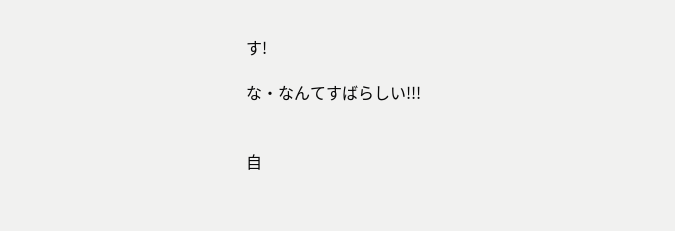す!

な・なんてすばらしい!!!


自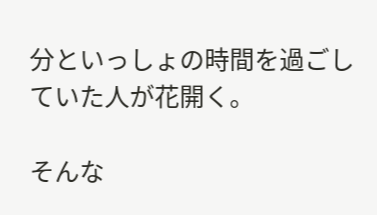分といっしょの時間を過ごしていた人が花開く。

そんな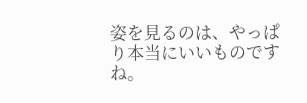姿を見るのは、やっぱり本当にいいものですね。